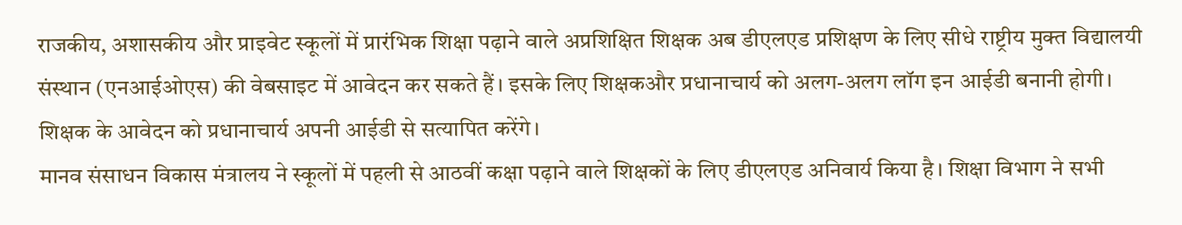राजकीय, अशासकीय और प्राइवेट स्कूलों में प्रारंभिक शिक्षा पढ़ाने वाले अप्रशिक्षित शिक्षक अब डीएलएड प्रशिक्षण के लिए सीधे राष्ट्रीय मुक्त विद्यालयी संस्थान (एनआईओएस) की वेबसाइट में आवेदन कर सकते हैं। इसके लिए शिक्षकऔर प्रधानाचार्य को अलग-अलग लॉग इन आईडी बनानी होगी। शिक्षक के आवेदन को प्रधानाचार्य अपनी आईडी से सत्यापित करेंगे।
मानव संसाधन विकास मंत्रालय ने स्कूलों में पहली से आठवीं कक्षा पढ़ाने वाले शिक्षकों के लिए डीएलएड अनिवार्य किया है। शिक्षा विभाग ने सभी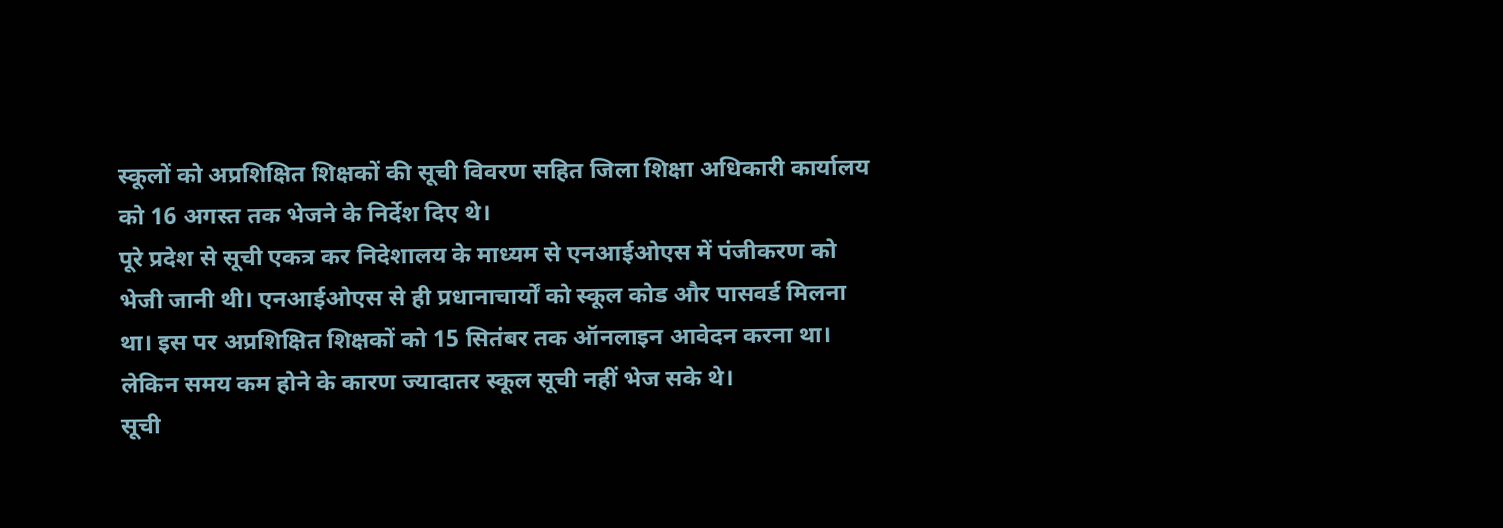स्कूलों को अप्रशिक्षित शिक्षकों की सूची विवरण सहित जिला शिक्षा अधिकारी कार्यालय को 16 अगस्त तक भेजने के निर्देश दिए थे।
पूरे प्रदेश से सूची एकत्र कर निदेशालय के माध्यम से एनआईओएस में पंजीकरण को भेजी जानी थी। एनआईओएस से ही प्रधानाचार्यों को स्कूल कोड और पासवर्ड मिलना था। इस पर अप्रशिक्षित शिक्षकों को 15 सितंबर तक ऑनलाइन आवेदन करना था। लेकिन समय कम होने के कारण ज्यादातर स्कूल सूची नहीं भेज सके थे।
सूची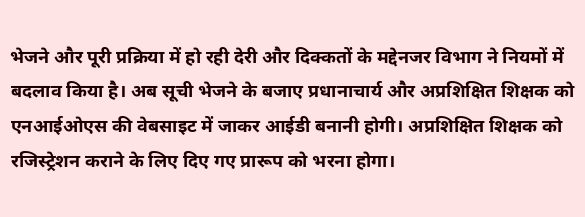भेजने और पूरी प्रक्रिया में हो रही देरी और दिक्कतों के मद्देनजर विभाग ने नियमों में बदलाव किया है। अब सूची भेजने के बजाए प्रधानाचार्य और अप्रशिक्षित शिक्षक को एनआईओएस की वेबसाइट में जाकर आईडी बनानी होगी। अप्रशिक्षित शिक्षक को रजिस्ट्रेशन कराने के लिए दिए गए प्रारूप को भरना होगा।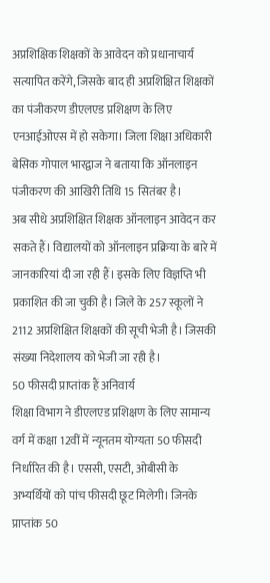अप्रशिक्षिक शिक्षकों के आवेदन को प्रधानाचार्य सत्यापित करेंगे, जिसके बाद ही अप्रशिक्षित शिक्षकों का पंजीकरण डीएलएड प्रशिक्षण के लिए एनआईओएस में हो सकेगा। जिला शिक्षा अधिकारी बेसिक गोपाल भारद्वाज ने बताया कि ऑनलाइन पंजीकरण की आखिरी तिथि 15 सितंबर है।
अब सीधे अप्रशिक्षित शिक्षक ऑनलाइन आवेदन कर सकते हैं। विद्यालयों को ऑनलाइन प्रक्रिया के बारे में जानकारियां दी जा रही हैं। इसके लिए विज्ञप्ति भी प्रकाशित की जा चुकी है। जिले के 257 स्कूलों ने 2112 अप्रशिक्षित शिक्षकों की सूची भेजी है। जिसकी संख्या निदेशालय को भेजी जा रही है।
50 फीसदी प्राप्तांक हैं अनिवार्य
शिक्षा विभाग ने डीएलएड प्रशिक्षण के लिए सामान्य वर्ग में कक्षा 12वीं में न्यूनतम योग्यता 50 फीसदी निर्धारित की है। एससी, एसटी, ओबीसी के अभ्यर्थियों को पांच फीसदी छूट मिलेगी। जिनके प्राप्तांक 50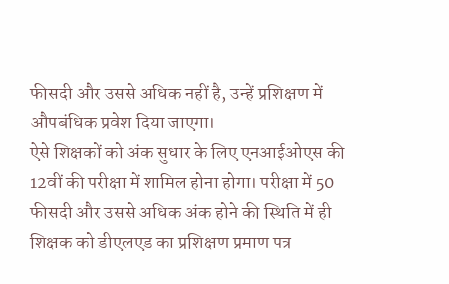फीसदी और उससे अधिक नहीं है, उन्हें प्रशिक्षण में औपबंधिक प्रवेश दिया जाएगा।
ऐसे शिक्षकों को अंक सुधार के लिए एनआईओएस की 12वीं की परीक्षा में शामिल होना होगा। परीक्षा में 50 फीसदी और उससे अधिक अंक होने की स्थिति में ही शिक्षक को डीएलएड का प्रशिक्षण प्रमाण पत्र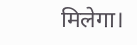मिलेगा।